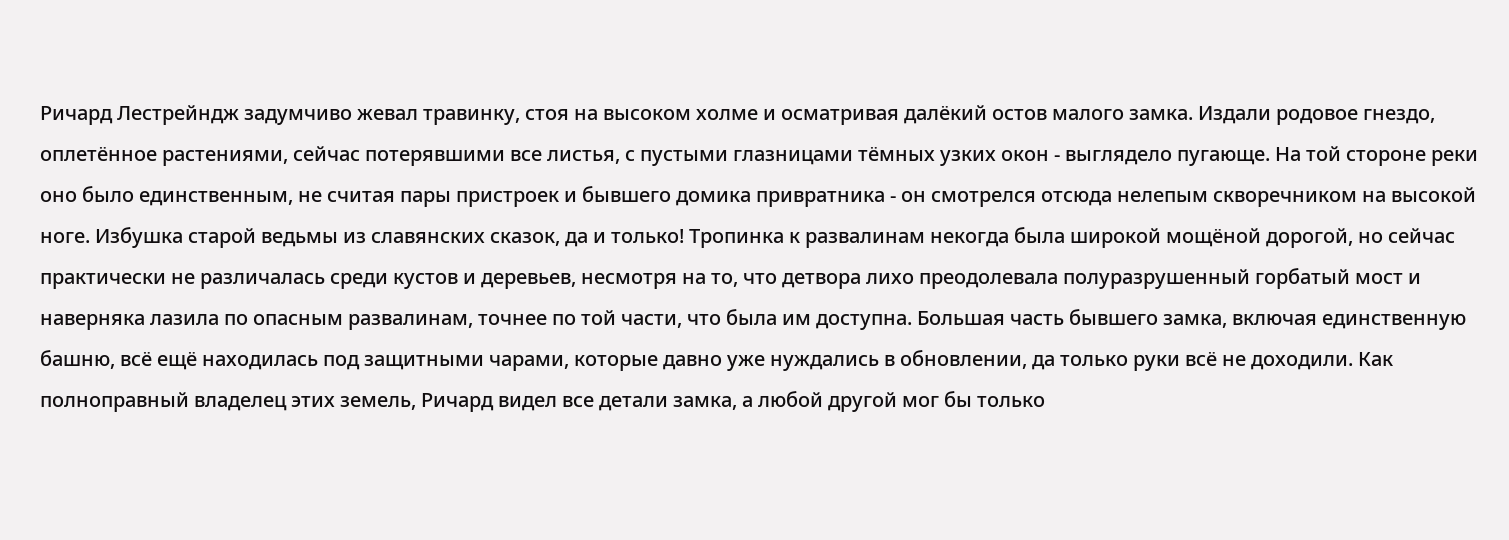Ричард Лестрейндж задумчиво жевал травинку, стоя на высоком холме и осматривая далёкий остов малого замка. Издали родовое гнездо, оплетённое растениями, сейчас потерявшими все листья, с пустыми глазницами тёмных узких окон - выглядело пугающе. На той стороне реки оно было единственным, не считая пары пристроек и бывшего домика привратника - он смотрелся отсюда нелепым скворечником на высокой ноге. Избушка старой ведьмы из славянских сказок, да и только! Тропинка к развалинам некогда была широкой мощёной дорогой, но сейчас практически не различалась среди кустов и деревьев, несмотря на то, что детвора лихо преодолевала полуразрушенный горбатый мост и наверняка лазила по опасным развалинам, точнее по той части, что была им доступна. Большая часть бывшего замка, включая единственную башню, всё ещё находилась под защитными чарами, которые давно уже нуждались в обновлении, да только руки всё не доходили. Как полноправный владелец этих земель, Ричард видел все детали замка, а любой другой мог бы только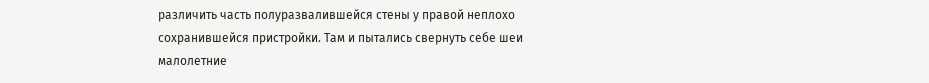различить часть полуразвалившейся стены у правой неплохо сохранившейся пристройки. Там и пытались свернуть себе шеи малолетние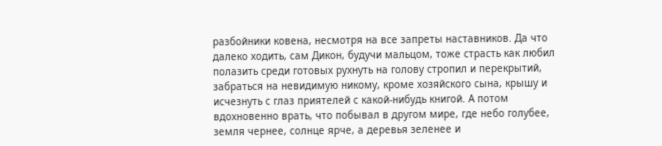разбойники ковена, несмотря на все запреты наставников. Да что далеко ходить, сам Дикон, будучи мальцом, тоже страсть как любил полазить среди готовых рухнуть на голову стропил и перекрытий, забраться на невидимую никому, кроме хозяйского сына, крышу и исчезнуть с глаз приятелей с какой-нибудь книгой. А потом вдохновенно врать, что побывал в другом мире, где небо голубее, земля чернее, солнце ярче, а деревья зеленее и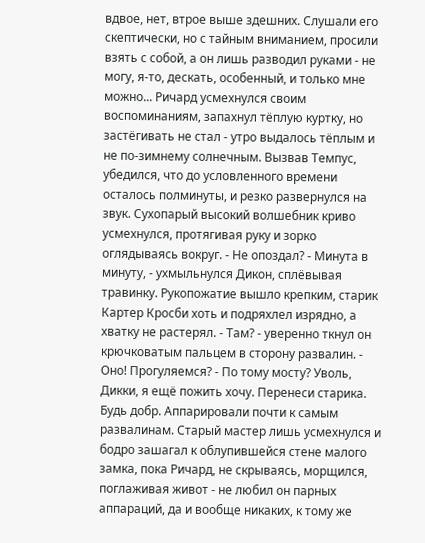вдвое, нет, втрое выше здешних. Слушали его скептически, но с тайным вниманием, просили взять с собой, а он лишь разводил руками - не могу, я-то, дескать, особенный, и только мне можно... Ричард усмехнулся своим воспоминаниям, запахнул тёплую куртку, но застёгивать не стал - утро выдалось тёплым и не по-зимнему солнечным. Вызвав Темпус, убедился, что до условленного времени осталось полминуты, и резко развернулся на звук. Сухопарый высокий волшебник криво усмехнулся, протягивая руку и зорко оглядываясь вокруг. - Не опоздал? - Минута в минуту, - ухмыльнулся Дикон, сплёвывая травинку. Рукопожатие вышло крепким, старик Картер Кросби хоть и подряхлел изрядно, а хватку не растерял. - Там? - уверенно ткнул он крючковатым пальцем в сторону развалин. - Оно! Прогуляемся? - По тому мосту? Уволь, Дикки, я ещё пожить хочу. Перенеси старика. Будь добр. Аппарировали почти к самым развалинам. Старый мастер лишь усмехнулся и бодро зашагал к облупившейся стене малого замка, пока Ричард, не скрываясь, морщился, поглаживая живот - не любил он парных аппараций, да и вообще никаких, к тому же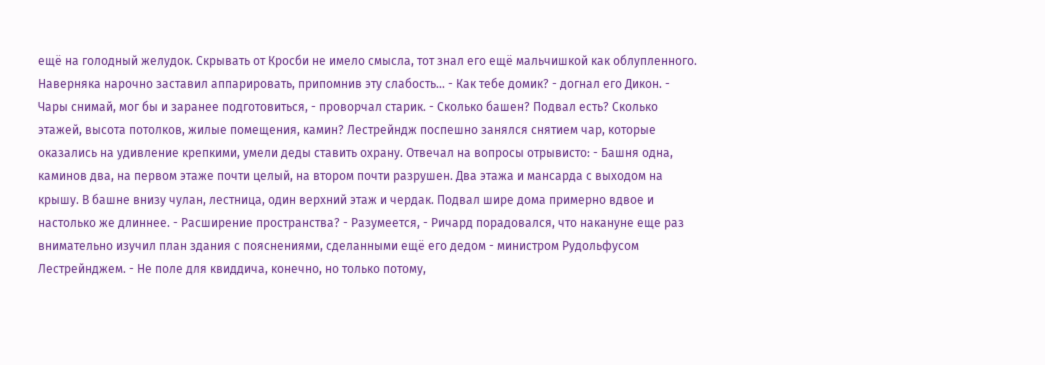ещё на голодный желудок. Скрывать от Кросби не имело смысла, тот знал его ещё мальчишкой как облупленного. Наверняка нарочно заставил аппарировать, припомнив эту слабость... - Как тебе домик? - догнал его Дикон. - Чары снимай, мог бы и заранее подготовиться, - проворчал старик. - Сколько башен? Подвал есть? Сколько этажей, высота потолков, жилые помещения, камин? Лестрейндж поспешно занялся снятием чар, которые оказались на удивление крепкими, умели деды ставить охрану. Отвечал на вопросы отрывисто: - Башня одна, каминов два, на первом этаже почти целый, на втором почти разрушен. Два этажа и мансарда с выходом на крышу. В башне внизу чулан, лестница, один верхний этаж и чердак. Подвал шире дома примерно вдвое и настолько же длиннее. - Расширение пространства? - Разумеется, - Ричард порадовался, что накануне еще раз внимательно изучил план здания с пояснениями, сделанными ещё его дедом - министром Рудольфусом Лестрейнджем. - Не поле для квиддича, конечно, но только потому,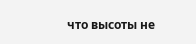что высоты не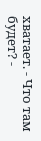хватает. - Что там будет? -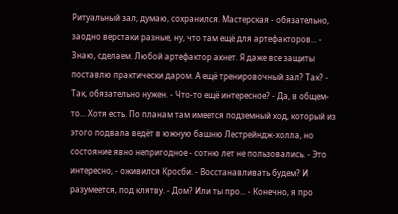Ритуальный зал, думаю, сохранился. Мастерская - обязательно, заодно верстаки разные, ну, что там ещё для артефакторов... - Знаю, сделаем. Любой артефактор ахнет. Я даже все защиты поставлю практически даром. А ещё тренировочный зал? Так? - Так, обязательно нужен. - Что-то ещё интересное? - Да, в общем-то... Хотя есть. По планам там имеется подземный ход, который из этого подвала ведёт в южную башню Лестрейндж-холла, но состояние явно непригодное - сотню лет не пользовались. - Это интересно, - оживился Кросби. - Восстанавливать будем? И разумеется, под клятву. - Дом? Или ты про... - Конечно, я про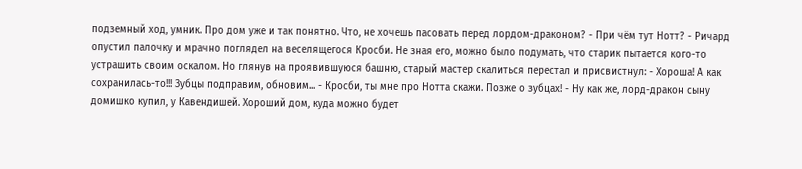подземный ход, умник. Про дом уже и так понятно. Что, не хочешь пасовать перед лордом-драконом? - При чём тут Нотт? - Ричард опустил палочку и мрачно поглядел на веселящегося Кросби. Не зная его, можно было подумать, что старик пытается кого-то устрашить своим оскалом. Но глянув на проявившуюся башню, старый мастер скалиться перестал и присвистнул: - Хороша! А как сохранилась-то!!! Зубцы подправим, обновим... - Кросби, ты мне про Нотта скажи. Позже о зубцах! - Ну как же, лорд-дракон сыну домишко купил, у Кавендишей. Хороший дом, куда можно будет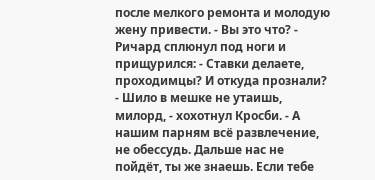после мелкого ремонта и молодую жену привести. - Вы это что? - Ричард сплюнул под ноги и прищурился: - Ставки делаете, проходимцы? И откуда прознали? - Шило в мешке не утаишь, милорд, - хохотнул Кросби. - А нашим парням всё развлечение, не обессудь. Дальше нас не пойдёт, ты же знаешь. Если тебе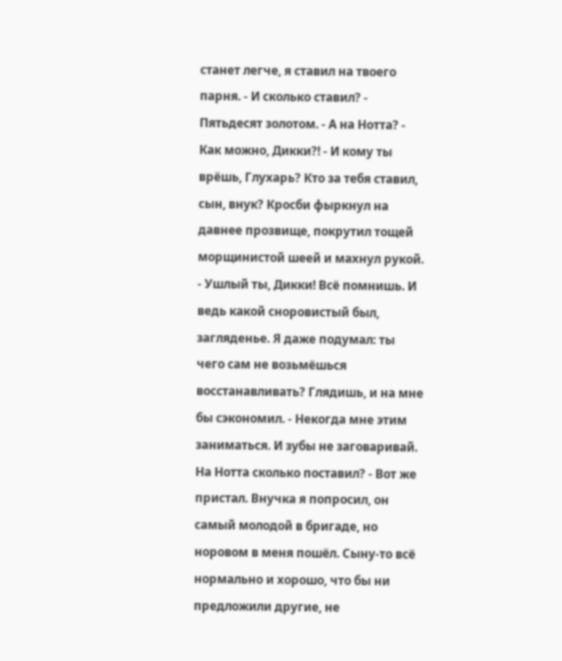станет легче, я ставил на твоего парня. - И сколько ставил? - Пятьдесят золотом. - А на Нотта? - Как можно, Дикки?! - И кому ты врёшь, Глухарь? Кто за тебя ставил, сын, внук? Кросби фыркнул на давнее прозвище, покрутил тощей морщинистой шеей и махнул рукой. - Ушлый ты, Дикки! Всё помнишь. И ведь какой сноровистый был, загляденье. Я даже подумал: ты чего сам не возьмёшься восстанавливать? Глядишь, и на мне бы сэкономил. - Некогда мне этим заниматься. И зубы не заговаривай. На Нотта сколько поставил? - Вот же пристал. Внучка я попросил, он самый молодой в бригаде, но норовом в меня пошёл. Сыну-то всё нормально и хорошо, что бы ни предложили другие, не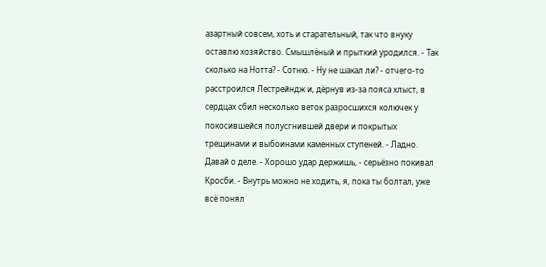азартный совсем, хоть и старательный, так что внуку оставлю хозяйство. Смышлёный и прыткий уродился. - Так сколько на Нотта? - Сотню. - Ну не шакал ли? - отчего-то расстроился Лестрейндж и, дёрнув из-за пояса хлыст, в сердцах сбил несколько веток разросшихся колючек у покосившейся полусгнившей двери и покрытых трещинами и выбоинами каменных ступеней. - Ладно. Давай о деле. - Хорошо удар держишь, - серьёзно покивал Кросби. - Внутрь можно не ходить, я, пока ты болтал, уже всё понял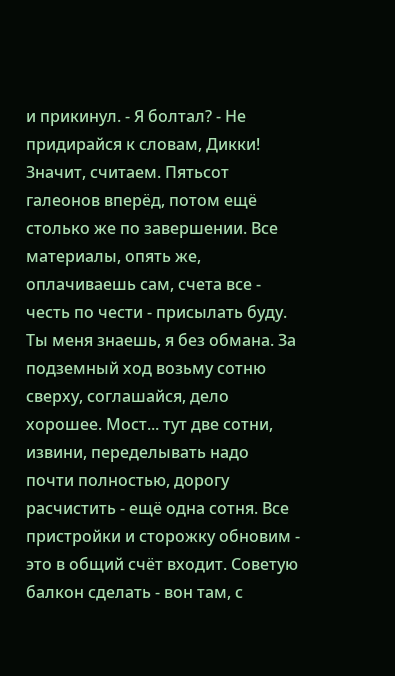и прикинул. - Я болтал? - Не придирайся к словам, Дикки! Значит, считаем. Пятьсот галеонов вперёд, потом ещё столько же по завершении. Все материалы, опять же, оплачиваешь сам, счета все - честь по чести - присылать буду. Ты меня знаешь, я без обмана. За подземный ход возьму сотню сверху, соглашайся, дело хорошее. Мост... тут две сотни, извини, переделывать надо почти полностью, дорогу расчистить - ещё одна сотня. Все пристройки и сторожку обновим - это в общий счёт входит. Советую балкон сделать - вон там, с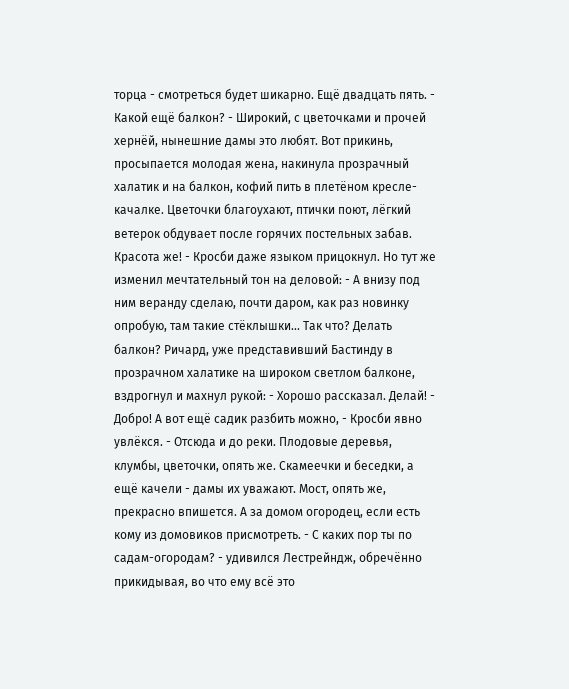торца - смотреться будет шикарно. Ещё двадцать пять. - Какой ещё балкон? - Широкий, с цветочками и прочей хернёй, нынешние дамы это любят. Вот прикинь, просыпается молодая жена, накинула прозрачный халатик и на балкон, кофий пить в плетёном кресле-качалке. Цветочки благоухают, птички поют, лёгкий ветерок обдувает после горячих постельных забав. Красота же! - Кросби даже языком прицокнул. Но тут же изменил мечтательный тон на деловой: - А внизу под ним веранду сделаю, почти даром, как раз новинку опробую, там такие стёклышки... Так что? Делать балкон? Ричард, уже представивший Бастинду в прозрачном халатике на широком светлом балконе, вздрогнул и махнул рукой: - Хорошо рассказал. Делай! - Добро! А вот ещё садик разбить можно, - Кросби явно увлёкся. - Отсюда и до реки. Плодовые деревья, клумбы, цветочки, опять же. Скамеечки и беседки, а ещё качели - дамы их уважают. Мост, опять же, прекрасно впишется. А за домом огородец, если есть кому из домовиков присмотреть. - С каких пор ты по садам-огородам? - удивился Лестрейндж, обречённо прикидывая, во что ему всё это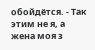обойдётся. - Так этим не я, а жена моя з